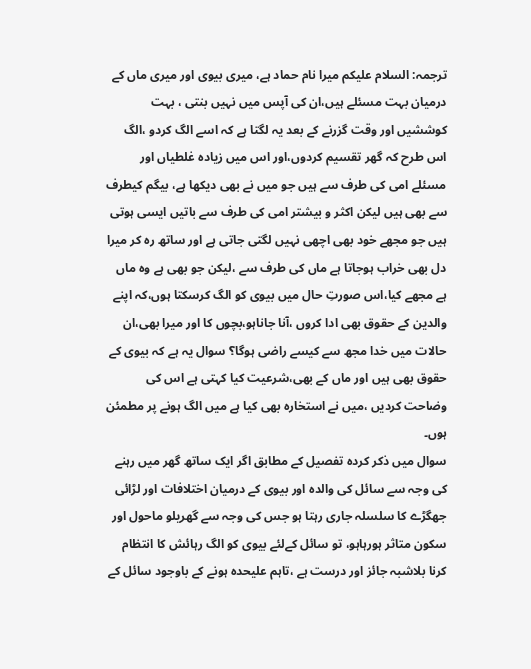ترجمہ: السلام علیکم میرا نام حماد ہے، میری بیوی اور میری ماں کے درمیان بہت مسئلے ہیں،ان کی آپس میں نہیں بنتی ، بہت کوششیں اور وقت گزرنے کے بعد یہ لگتا ہے کہ اسے الگ کردو ،الگ اس طرح کہ گھر تقسیم کردوں،اور اس میں زیادہ غلطیاں اور مسئلے امی کی طرف سے ہیں جو میں نے بھی دیکھا ہے، بیگم کیطرف سے بھی ہیں لیکن اکثر و بیشتر امی کی طرف سے باتیں ایسی ہوتی ہیں جو مجھے خود بھی اچھی نہیں لگتی جاتی ہے اور ساتھ رہ کر میرا دل بھی خراب ہوجاتا ہے ماں کی طرف سے ،لیکن جو بھی ہے وہ ماں ہے مجھے کیا،اس صورتِ حال میں بیوی کو الگ کرسکتا ہوں،کہ اپنے والدین کے حقوق بھی ادا کروں ،آنا جاناہو،بچوں کا اور میرا بھی،ان حالات میں خدا مجھ سے کیسے راضی ہوگا؟ سوال یہ ہے کہ بیوی کے حقوق بھی ہیں اور ماں کے بھی،شرعیت کیا کہتی ہے اس کی وضاحت کردیں ،میں نے استخارہ بھی کیا ہے میں الگ ہونے پر مطمئن ہوں۔
سوال میں ذکر کردہ تفصیل کے مطابق اگر ایک ساتھ گھر میں رہنے کی وجہ سے سائل کی والدہ اور بیوی کے درمیان اختلافات اور لڑائی جھگڑے کا سلسلہ جاری رہتا ہو جس کی وجہ سے گھریلو ماحول اور سکون متاثر ہورہاہو، تو سائل کےلئے بیوی کو الگ رہائش کا انتظام کرنا بلاشبہ جائز اور درست ہے ،تاہم علیحدہ ہونے کے باوجود سائل کے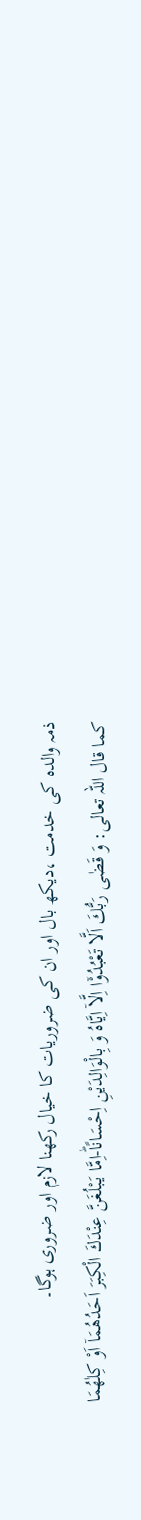ذمہ والدہ کی خدمت ،دیکھ بال اور ان کی ضروریات کا خیال رکھنا لازم اور ضروری ہوگا۔
کما قال اللہ تعالی: وَ قَضٰى رَبُّكَ اَلَّا تَعْبُدُوْۤا اِلَّاۤ اِیَّاهُ وَ بِالْوَالِدَیْنِ اِحْسَانًاؕ-اِمَّا یَبْلُغَنَّ عِنْدَكَ الْكِبَرَ اَحَدُهُمَاۤ اَوْ كِلٰهُمَا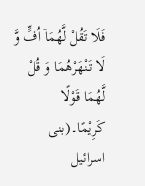فَلَا تَقُلْ لَّهُمَاۤ اُفٍّ وَّ لَا تَنْهَرْهُمَا وَ قُلْ لَّهُمَا قَوْلًا كَرِیْمًا۔(بنی اسرائیل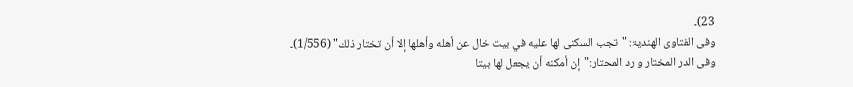23)۔
وفی الفتاوی الھندیۃ: "تجب السكنى لها عليه في بيت خال عن أهله وأهلها إلا أن تختار ذلك" (1/556)۔
وفی الدر المختار و رد المحتار:"إن أمكنه أن يجعل لها بيتا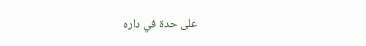على حدة في داره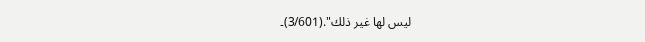ليس لها غير ذلك".(3/601)۔